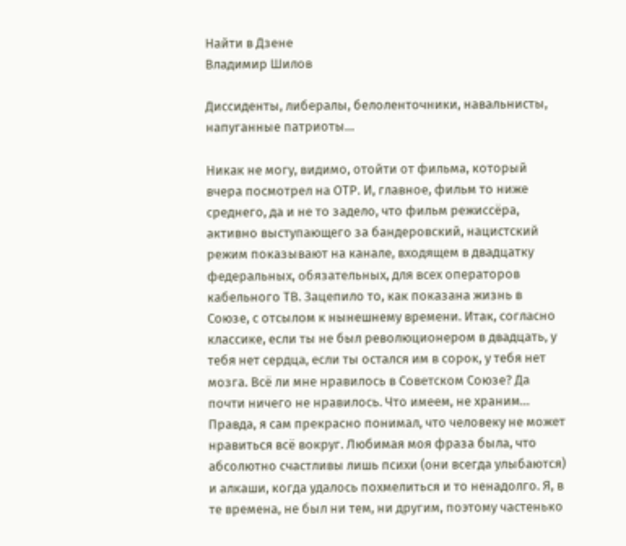Найти в Дзене
Владимир Шилов

Диссиденты, либералы, белоленточники, навальнисты, напуганные патриоты…

Никак не могу, видимо, отойти от фильма, который вчера посмотрел на ОТР. И, главное, фильм то ниже среднего, да и не то задело, что фильм режиссёра, активно выступающего за бандеровский, нацистский режим показывают на канале, входящем в двадцатку федеральных, обязательных, для всех операторов кабельного ТВ. Зацепило то, как показана жизнь в Союзе, с отсылом к нынешнему времени. Итак, согласно классике, если ты не был революционером в двадцать, у тебя нет сердца, если ты остался им в сорок, у тебя нет мозга. Всё ли мне нравилось в Советском Союзе? Да почти ничего не нравилось. Что имеем, не храним… Правда, я сам прекрасно понимал, что человеку не может нравиться всё вокруг. Любимая моя фраза была, что абсолютно счастливы лишь психи (они всегда улыбаются) и алкаши, когда удалось похмелиться и то ненадолго. Я, в те времена, не был ни тем, ни другим, поэтому частенько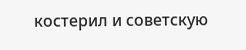костерил и советскую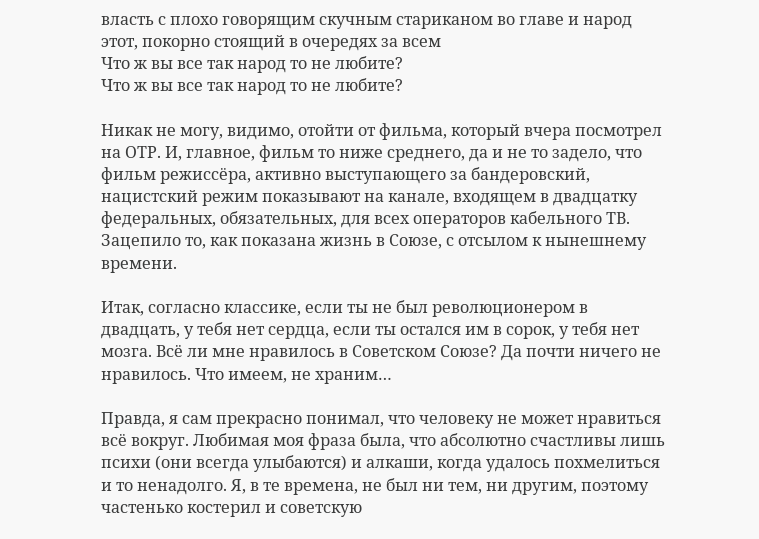власть с плохо говорящим скучным стариканом во главе и народ этот, покорно стоящий в очередях за всем
Что ж вы все так народ то не любите?
Что ж вы все так народ то не любите?

Никак не могу, видимо, отойти от фильма, который вчера посмотрел на ОТР. И, главное, фильм то ниже среднего, да и не то задело, что фильм режиссёра, активно выступающего за бандеровский, нацистский режим показывают на канале, входящем в двадцатку федеральных, обязательных, для всех операторов кабельного ТВ. Зацепило то, как показана жизнь в Союзе, с отсылом к нынешнему времени.

Итак, согласно классике, если ты не был революционером в двадцать, у тебя нет сердца, если ты остался им в сорок, у тебя нет мозга. Всё ли мне нравилось в Советском Союзе? Да почти ничего не нравилось. Что имеем, не храним…

Правда, я сам прекрасно понимал, что человеку не может нравиться всё вокруг. Любимая моя фраза была, что абсолютно счастливы лишь психи (они всегда улыбаются) и алкаши, когда удалось похмелиться и то ненадолго. Я, в те времена, не был ни тем, ни другим, поэтому частенько костерил и советскую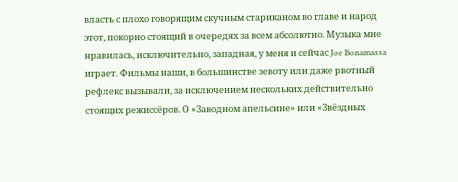власть с плохо говорящим скучным стариканом во главе и народ этот, покорно стоящий в очередях за всем абсолютно. Музыка мне нравилась, исключительно, западная, у меня и сейчас Joe Bonamassa играет. Фильмы наши, в большинстве зевоту или даже рвотный рефлекс вызывали, за исключением нескольких действительно стоящих режиссёров. О «Заводном апельсине» или «Звёздных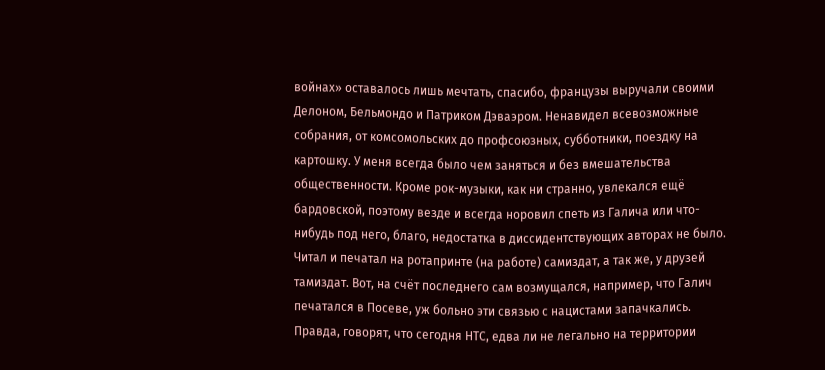войнах» оставалось лишь мечтать, спасибо, французы выручали своими Делоном, Бельмондо и Патриком Дэваэром. Ненавидел всевозможные собрания, от комсомольских до профсоюзных, субботники, поездку на картошку. У меня всегда было чем заняться и без вмешательства общественности. Кроме рок-музыки, как ни странно, увлекался ещё бардовской, поэтому везде и всегда норовил спеть из Галича или что-нибудь под него, благо, недостатка в диссидентствующих авторах не было. Читал и печатал на ротапринте (на работе) самиздат, а так же, у друзей тамиздат. Вот, на счёт последнего сам возмущался, например, что Галич печатался в Посеве, уж больно эти связью с нацистами запачкались. Правда, говорят, что сегодня НТС, едва ли не легально на территории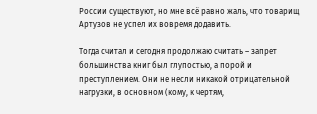России существуют, но мне всё равно жаль, что товарищ Артузов не успел их вовремя додавить.

Тогда считал и сегодня продолжаю считать – запрет большинства книг был глупостью, а порой и преступлением. Они не несли никакой отрицательной нагрузки, в основном (кому, к чертям,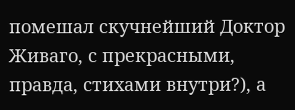помешал скучнейший Доктор Живаго, с прекрасными, правда, стихами внутри?), а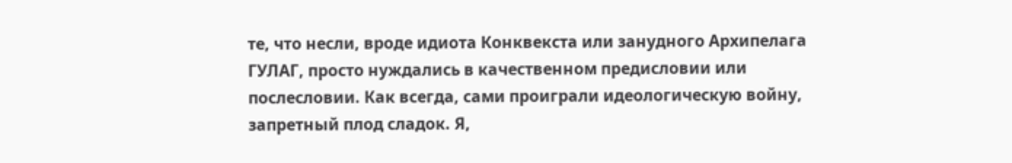те, что несли, вроде идиота Конквекста или занудного Архипелага ГУЛАГ, просто нуждались в качественном предисловии или послесловии. Как всегда, сами проиграли идеологическую войну, запретный плод сладок. Я,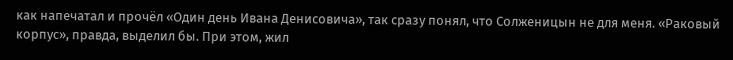как напечатал и прочёл «Один день Ивана Денисовича», так сразу понял, что Солженицын не для меня. «Раковый корпус», правда, выделил бы. При этом, жил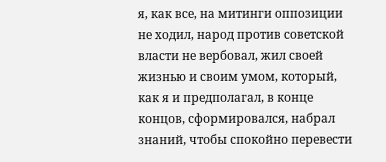я, как все, на митинги оппозиции не ходил, народ против советской власти не вербовал, жил своей жизнью и своим умом, который, как я и предполагал, в конце концов, сформировался, набрал знаний, чтобы спокойно перевести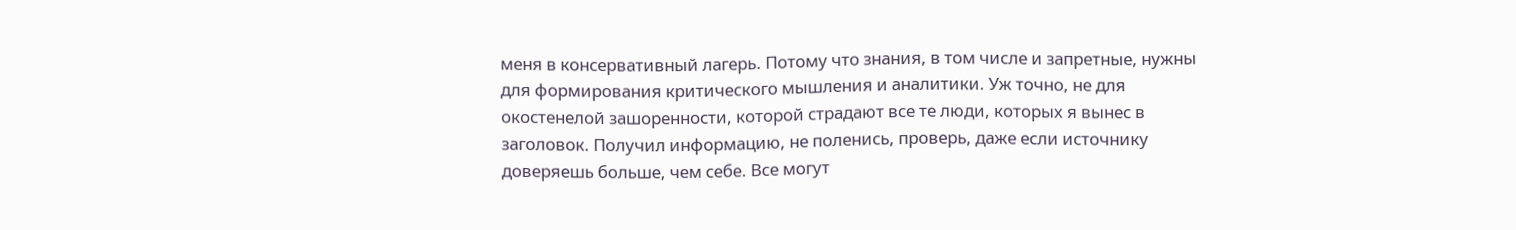меня в консервативный лагерь. Потому что знания, в том числе и запретные, нужны для формирования критического мышления и аналитики. Уж точно, не для окостенелой зашоренности, которой страдают все те люди, которых я вынес в заголовок. Получил информацию, не поленись, проверь, даже если источнику доверяешь больше, чем себе. Все могут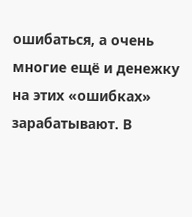ошибаться, а очень многие ещё и денежку на этих «ошибках» зарабатывают. В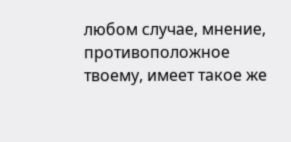любом случае, мнение, противоположное твоему, имеет такое же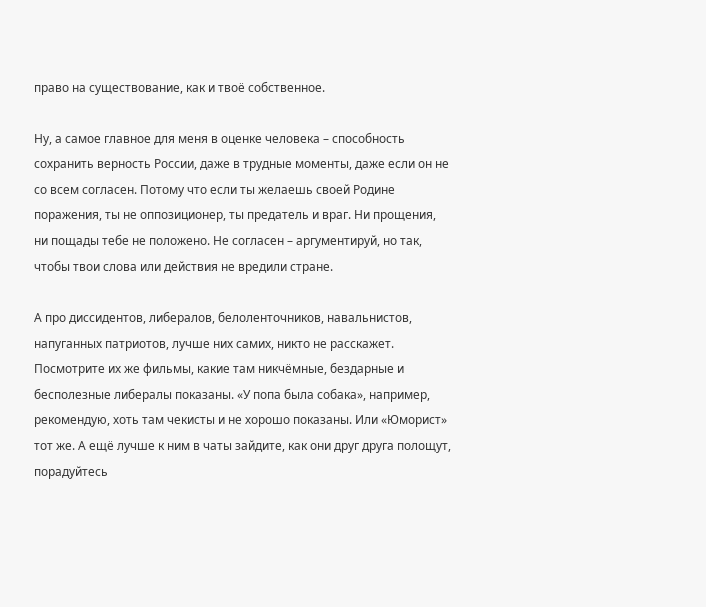право на существование, как и твоё собственное.

Ну, а самое главное для меня в оценке человека – способность сохранить верность России, даже в трудные моменты, даже если он не со всем согласен. Потому что если ты желаешь своей Родине поражения, ты не оппозиционер, ты предатель и враг. Ни прощения, ни пощады тебе не положено. Не согласен – аргументируй, но так, чтобы твои слова или действия не вредили стране.

А про диссидентов, либералов, белоленточников, навальнистов, напуганных патриотов, лучше них самих, никто не расскажет. Посмотрите их же фильмы, какие там никчёмные, бездарные и бесполезные либералы показаны. «У попа была собака», например, рекомендую, хоть там чекисты и не хорошо показаны. Или «Юморист» тот же. А ещё лучше к ним в чаты зайдите, как они друг друга полощут, порадуйтесь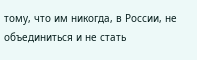тому, что им никогда, в России, не объединиться и не стать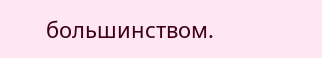большинством.